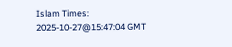Islam Times:
2025-10-27@15:47:04 GMT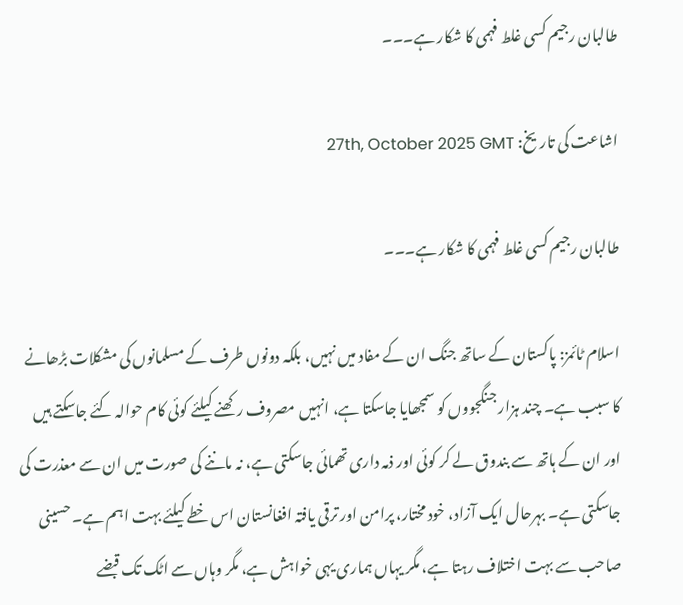طالبان رجیم کسی غلط فہمی کا شکار ہے۔۔۔

اشاعت کی تاریخ: 27th, October 2025 GMT

طالبان رجیم کسی غلط فہمی کا شکار ہے۔۔۔

اسلام ٹائمز: پاکستان کے ساتھ جنگ ان کے مفاد میں نہیں، بلکہ دونوں طرف کے مسلمانوں کی مشکلات بڑھانے کا سبب ہے۔ چند ہزار جنگجووں کو سمجھایا جاسکتا ہے، انہیں مصروف رکھنے کیلئے کوئی کام حوالہ کئے جاسکتے ہیں اور ان کے ہاتھ سے بندوق لے کر کوئی اور ذمہ داری تھمائی جاسکتی ہے، نہ ماننے کی صورت میں ان سے معذرت کی جاسکتی ہے۔ بہرحال ایک آزاد، خود مختار، پرامن اور ترقی یافتہ افغانستان اس خطے کیلئے بہت اہم ہے۔ حسینی صاحب سے بہت اختلاف رہتا ہے، مگر یہاں ہماری یہی خواہش ہے، مگر وہاں سے اٹک تک قبضے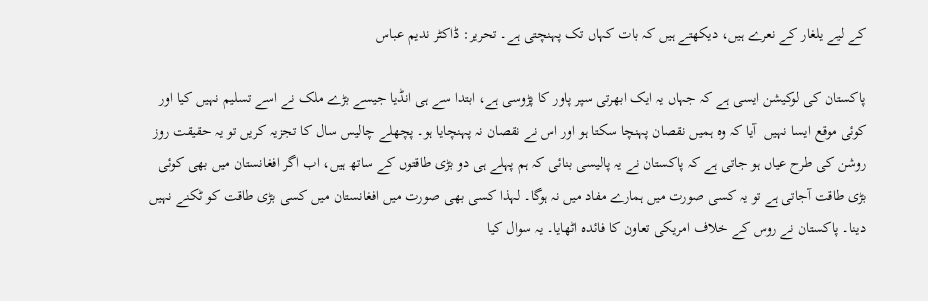کے لیے یلغار کے نعرے ہیں، دیکھتے ہیں کہ بات کہاں تک پہنچتی ہے۔ تحریر: ڈاکٹر ندیم عباس

پاکستان کی لوکیشن ایسی ہے کہ جہاں یہ ایک ابھرتی سپر پاور کا پڑوسی ہے، ابتدا سے ہی انڈیا جیسے بڑے ملک نے اسے تسلیم نہیں کیا اور کوئی موقع ایسا نہیں  آیا کہ وہ ہمیں نقصان پہنچا سکتا ہو اور اس نے نقصان نہ پہنچایا ہو۔ پچھلے چالیس سال کا تجزیہ کریں تو یہ حقیقت روز روشن کی طرح عیاں ہو جاتی ہے کہ پاکستان نے یہ پالیسی بنائی کہ ہم پہلے ہی دو بڑی طاقتوں کے ساتھ ہیں، اب اگر افغانستان میں بھی کوئی بڑی طاقت آجاتی ہے تو یہ کسی صورت میں ہمارے مفاد میں نہ ہوگا۔ لہذا کسی بھی صورت میں افغانستان میں کسی بڑی طاقت کو ٹکنے نہیں دینا۔ پاکستان نے روس کے خلاف امریکی تعاون کا فائدہ اٹھایا۔ یہ سوال کیا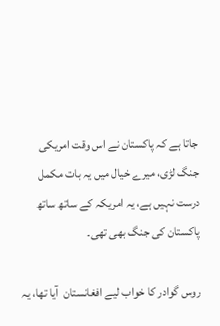جاتا ہے کہ پاکستان نے اس وقت امریکی جنگ لڑی، میرے خیال میں یہ بات مکمل درست نہیں ہے، یہ امریکہ کے ساتھ ساتھ پاکستان کی جنگ بھی تھی۔

روس گوادر کا خواب لیے افغانستان  آیا تھا، یہ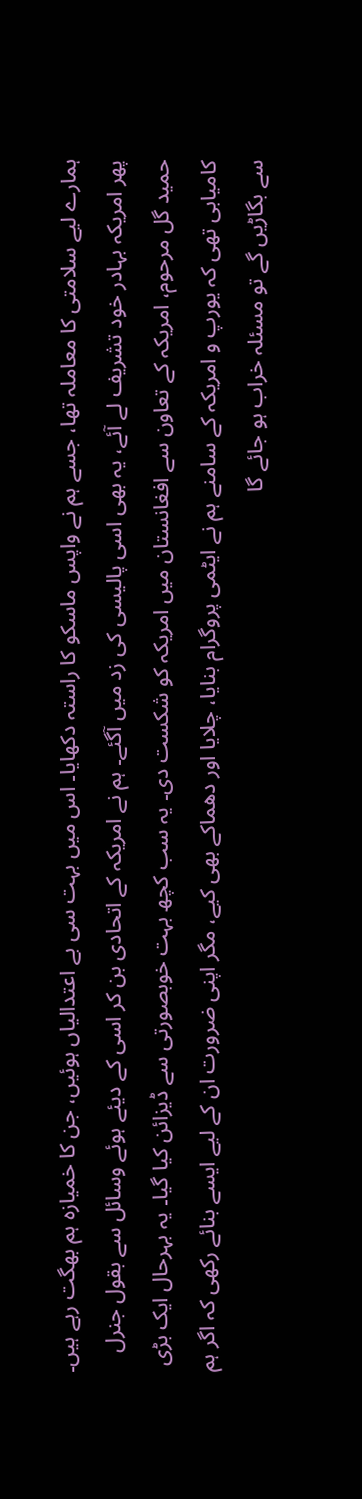ہمارے لیے سلامتی کا معاملہ تھا، جسے ہم نے واپس ماسکو کا راستہ دکھایا۔ اس میں بہت سی بے اعتدالیاں ہوئیں، جن کا خمیازہ ہم بھگت رہے ہیں۔ پھر امریکہ بہادر خود تشریف لے آئے، یہ بھی اسی پالیسی کی زد میں آگئے۔ ہم نے امریکہ کے اتحادی بن کر اسی کے دیئے ہوئے وسائل سے بقول جنرل حمید گل مرحوم، امریکہ کے تعاون سے افغانستان میں امریکہ کو شکست دی۔ یہ سب کچھ بہت خوبصورتی سے ڈیزائن کیا گیا۔ یہ بہرحال ایک بڑی کامیابی تھی کہ یورپ و امریکہ کے سامنے ہم نے ایٹمی پروگرام بنایا، چلایا اور دھماکے بھی کیے، مگر اپنی ضرورت ان کے لیے ایسے بنائے رکھی کہ اگر ہم سے بگاڑیں گے تو مسئلہ خراب ہو جائے گا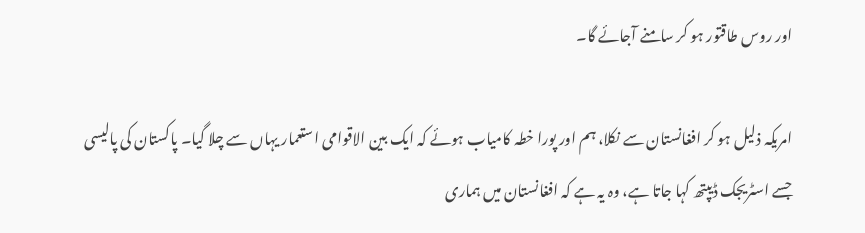اور روس طاقتور ہو کر سامنے آجائے گا۔

امریکہ ذلیل ہو کر افغانستان سے نکلا، ہم اور پورا خطہ کامیاب ہوئے کہ ایک بین الاقوامی استعمار یہاں سے چلا گیا۔ پاکستان کی پالیسی جسے اسٹریجک ڈیپتھ کہا جاتا ہے، وہ یہ ہے کہ افغانستان میں ہماری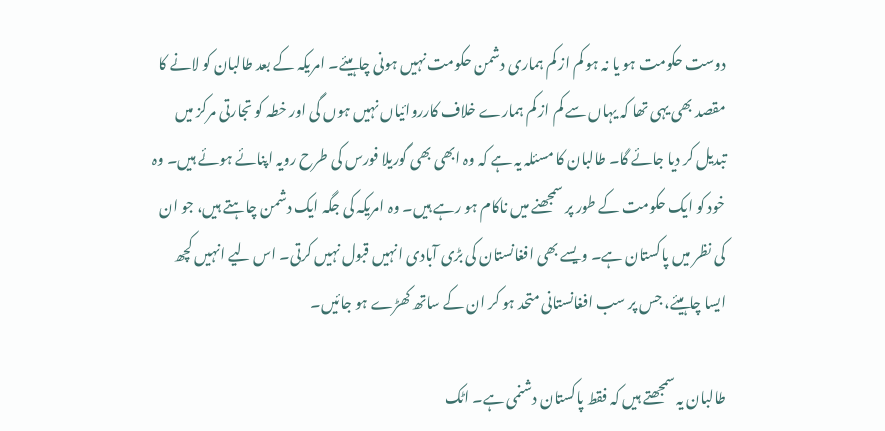دوست حکومت ہو یا نہ ہو کم از کم ہماری دشمن حکومت نہیں ہونی چاہیئے۔ امریکہ کے بعد طالبان کو لانے کا مقصد بھی یہی تھا کہ یہاں سے کم از کم ہمارے خلاف کارروائیاں نہیں ہوں گی اور خطہ کو تجارتی مرکز میں تبدیل کر دیا جائے گا۔ طالبان کا مسئلہ یہ ہے کہ وہ ابھی بھی گوریلا فورس کی طرح رویہ اپنائے ہوئے ہیں۔ وہ خود کو ایک حکومت کے طور پر سمجھنے میں ناکام ہو رہے ہیں۔ وہ امریکہ کی جگہ ایک دشمن چاہتے ہیں، جو ان کی نظر میں پاکستان ہے۔ ویسے بھی افغانستان کی بڑی آبادی انہیں قبول نہیں کرتی۔ اس لیے انہیں کچھ ایسا چاہیئے، جس پر سب افغانستانی متحد ہو کر ان کے ساتھ کھڑے ہو جائیں۔

طالبان یہ سمجھتے ہیں کہ فقط پاکستان دشنمی ہے۔ اٹک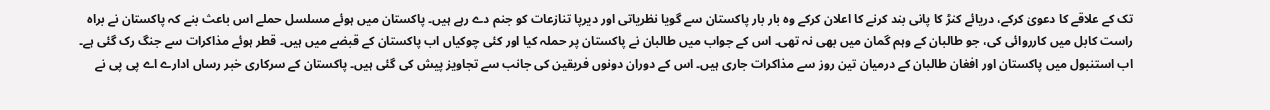تک کے علاقے کا دعویٰ کرکے، دریائے کنڑ کا پانی بند کرنے کا اعلان کرکے وہ بار بار پاکستان سے گویا نظریاتی اور دیرپا تنازعات کو جنم دے رہے ہیں۔ پاکستان میں ہوئے مسلسل حملے اس باعث بنے کہ پاکستان نے براہ راست کابل میں کارروائی کی، جو طالبان کے وہم گمان میں بھی نہ تھی۔ اس کے جواب میں طالبان نے پاکستان پر حملہ کیا اور کئی چوکیاں اب پاکستان کے قبضے میں ہیں۔ قطر ہوئے مذاکرات سے جنگ رک گئی ہے۔ اب استنبول میں پاکستان اور افغان طالبان کے درمیان تین روز سے مذاکرات جاری ہیں۔ اس کے دوران دونوں فریقین کی جانب سے تجاویز پیش کی گئی ہیں۔ پاکستان کے سرکاری خبر رساں ادارے اے پی پی نے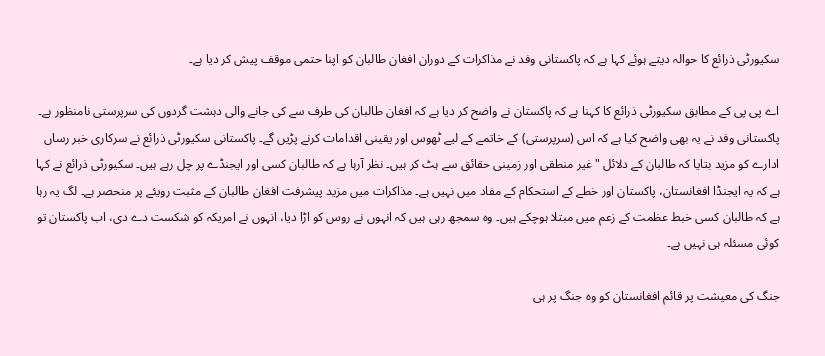سکیورٹی ذرائع کا حوالہ دیتے ہوئے کہا ہے کہ پاکستانی وفد نے مذاکرات کے دوران افغان طالبان کو اپنا حتمی موقف پیش کر دیا ہے۔

اے پی پی کے مطابق سکیورٹی ذرائع کا کہنا ہے کہ پاکستان نے واضح کر دیا ہے کہ افغان طالبان کی طرف سے کی جانے والی دہشت گردوں کی سرپرستی نامنظور ہے۔ پاکستانی وفد نے یہ بھی واضح کیا ہے کہ اس (سرپرستی) کے خاتمے کے لیے ٹھوس اور یقینی اقدامات کرنے پڑیں گے۔ پاکستانی سکیورٹی ذرائع نے سرکاری خبر رساں ادارے کو مزید بتایا کہ طالبان کے دلائل "غیر منطقی اور زمینی حقائق سے ہٹ کر ہیں۔ نظر آرہا ہے کہ طالبان کسی اور ایجنڈے پر چل رہے ہیں۔ سکیورٹی ذرائع نے کہا ہے کہ یہ ایجنڈا افغانستان، پاکستان اور خطے کے استحکام کے مفاد میں نہیں ہے۔ مذاکرات میں مزید پیشرفت افغان طالبان کے مثبت رویئے پر منحصر ہے۔ لگ یہ رہا ہے کہ طالبان کسی خبط عظمت کے زعم میں مبتلا ہوچکے ہیں۔ وہ سمجھ رہی ہیں کہ انہوں نے روس کو اڑا دیا، انہوں نے امریکہ کو شکست دے دی، اب پاکستان تو کوئی مسئلہ ہی نہیں ہے۔

جنگ کی معیشت پر قائم افغانستان کو وہ جنگ پر ہی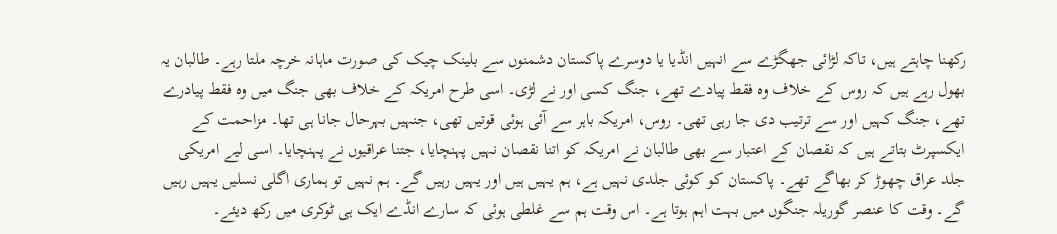رکھنا چاہتے ہیں، تاکہ لڑائی جھگڑے سے انہیں انڈیا یا دوسرے پاکستان دشمنوں سے بلینک چیک کی صورت ماہانہ خرچہ ملتا رہے۔ طالبان یہ بھول رہے ہیں کہ روس کے خلاف وہ فقط پیادے تھے، جنگ کسی اور نے لڑی۔ اسی طرح امریکہ کے خلاف بھی جنگ میں وہ فقط پیادرے تھے، جنگ کہیں اور سے ترتیب دی جا رہی تھی۔ روس، امریکہ باہر سے آئی ہوئی قوتیں تھی، جنہیں بہرحال جانا ہی تھا۔ مزاحمت کے ایکسپرٹ بتاتے ہیں کہ نقصان کے اعتبار سے بھی طالبان نے امریکہ کو اتنا نقصان نہیں پہنچایا، جتنا عراقیوں نے پہنچایا۔ اسی لیے امریکی جلد عراق چھوڑ کر بھاگے تھے۔ پاکستان کو کوئی جلدی نہیں ہے، ہم یہیں ہیں اور یہیں رہیں گے۔ ہم نہیں تو ہماری اگلی نسلیں یہیں رہیں گے۔ وقت کا عنصر گوریلہ جنگوں میں بہت اہم ہوتا ہے۔ اس وقت ہم سے غلطی ہوئی کہ سارے انڈے ایک ہی ٹوکری میں رکھ دیئے۔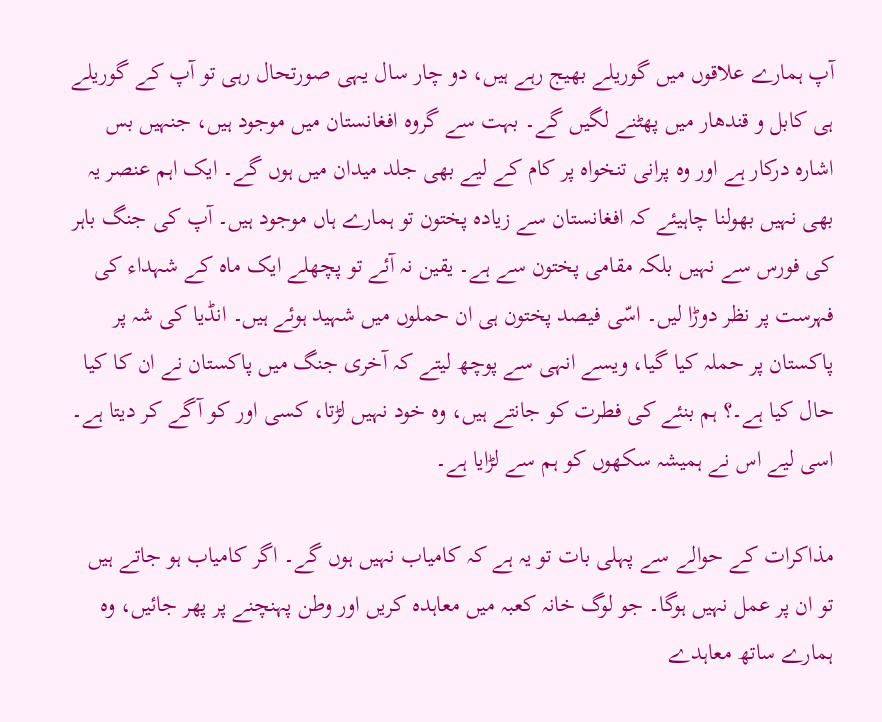آپ ہمارے علاقوں میں گوریلے بھیج رہے ہیں، دو چار سال یہی صورتحال رہی تو آپ کے گوریلے ہی کابل و قندھار میں پھٹنے لگیں گے۔ بہت سے گروہ افغانستان میں موجود ہیں، جنہیں بس اشارہ درکار ہے اور وہ پرانی تنخواہ پر کام کے لیے بھی جلد میدان میں ہوں گے۔ ایک اہم عنصر یہ بھی نہیں بھولنا چاہیئے کہ افغانستان سے زیادہ پختون تو ہمارے ہاں موجود ہیں۔ آپ کی جنگ باہر کی فورس سے نہیں بلکہ مقامی پختون سے ہے۔ یقین نہ آئے تو پچھلے ایک ماہ کے شہداء کی فہرست پر نظر دوڑا لیں۔ اسّی فیصد پختون ہی ان حملوں میں شہید ہوئے ہیں۔ انڈیا کی شہ پر پاکستان پر حملہ کیا گیا، ویسے انہی سے پوچھ لیتے کہ آخری جنگ میں پاکستان نے ان کا کیا حال کیا ہے۔؟ ہم بنئے کی فطرت کو جانتے ہیں، وہ خود نہیں لڑتا، کسی اور کو آگے کر دیتا ہے۔ اسی لیے اس نے ہمیشہ سکھوں کو ہم سے لڑایا ہے۔

مذاکرات کے حوالے سے پہلی بات تو یہ ہے کہ کامیاب نہیں ہوں گے۔ اگر کامیاب ہو جاتے ہیں تو ان پر عمل نہیں ہوگا۔ جو لوگ خانہ کعبہ میں معاہدہ کریں اور وطن پہنچنے پر پھر جائیں، وہ ہمارے ساتھ معاہدے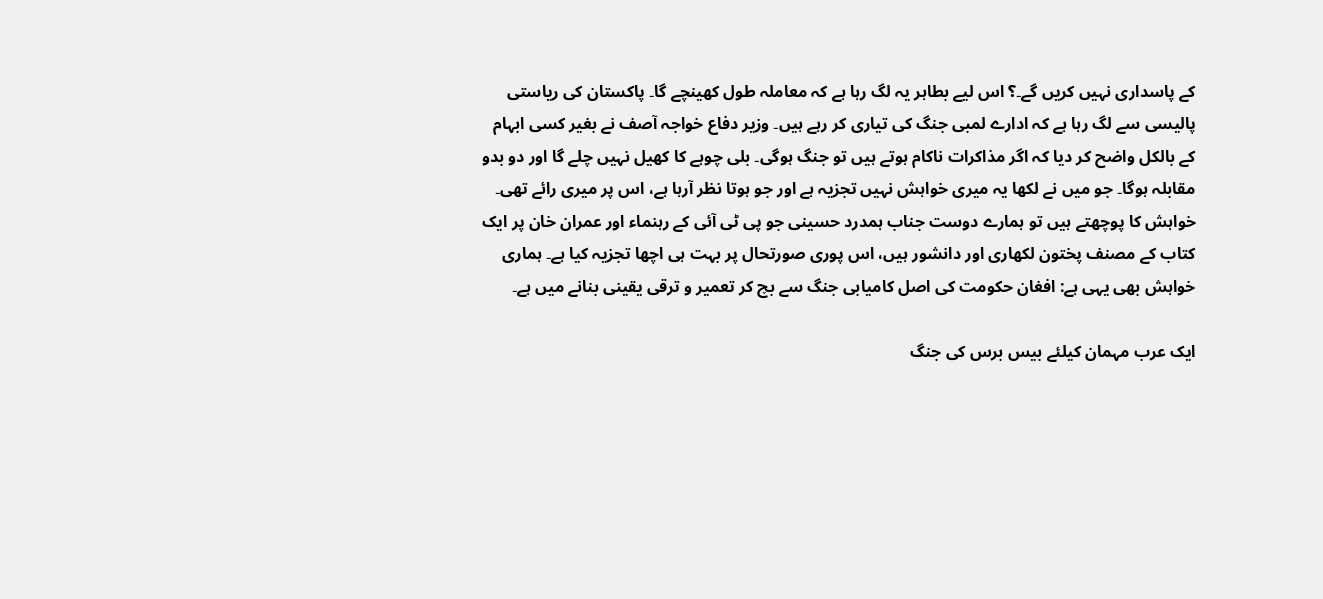کے پاسداری نہیں کریں گے۔؟ اس لیے بطاہر یہ لگ رہا ہے کہ معاملہ طول کھینچے گا۔ پاکستان کی ریاستی پالیسی سے لگ رہا ہے کہ ادارے لمبی جنگ کی تیاری کر رہے ہیں۔ وزیر دفاع خواجہ آصف نے بغیر کسی ابہام کے بالکل واضح کر دیا کہ اگر مذاکرات ناکام ہوتے ہیں تو جنگ ہوگی۔ بلی چوہے کا کھیل نہیں چلے گا اور دو بدو مقابلہ ہوگا۔ جو میں نے لکھا یہ میری خواہش نہیں تجزیہ ہے اور جو ہوتا نظر آرہا ہے، اس پر میری رائے تھی۔ خواہش کا پوچھتے ہیں تو ہمارے دوست جناب ہمدرد حسینی جو پی ٹی آئی کے رہنماء اور عمران خان پر ایک کتاب کے مصنف پختون لکھاری اور دانشور ہیں، اس پوری صورتحال پر بہت ہی اچھا تجزیہ کیا ہے۔ ہماری خواہش بھی یہی ہے: افغان حکومت کی اصل کامیابی جنگ سے بچ کر تعمیر و ترقی یقینی بنانے میں ہے۔

ایک عرب مہمان کیلئے بیس برس کی جنگ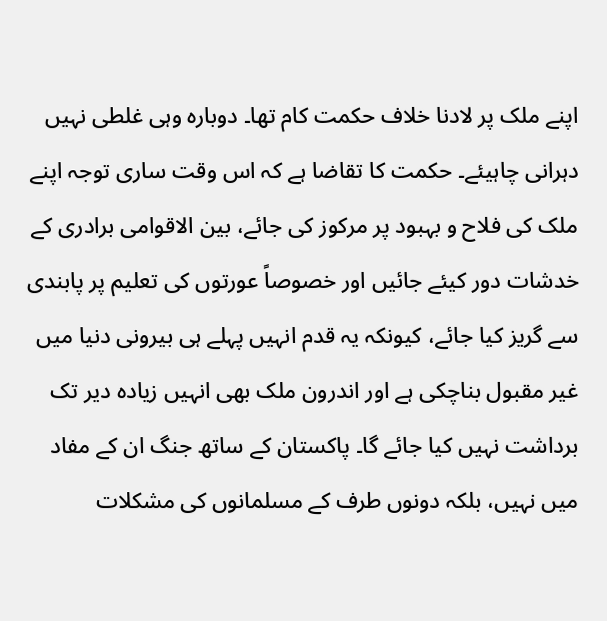اپنے ملک پر لادنا خلاف حکمت کام تھا۔ دوبارہ وہی غلطی نہیں دہرانی چاہیئے۔ حکمت کا تقاضا ہے کہ اس وقت ساری توجہ اپنے ملک کی فلاح و بہبود پر مرکوز کی جائے، بین الاقوامی برادری کے خدشات دور کیئے جائیں اور خصوصاً عورتوں کی تعلیم پر پابندی سے گریز کیا جائے، کیونکہ یہ قدم انہیں پہلے ہی بیرونی دنیا میں غیر مقبول بناچکی ہے اور اندرون ملک بھی انہیں زیادہ دیر تک برداشت نہیں کیا جائے گا۔ پاکستان کے ساتھ جنگ ان کے مفاد میں نہیں، بلکہ دونوں طرف کے مسلمانوں کی مشکلات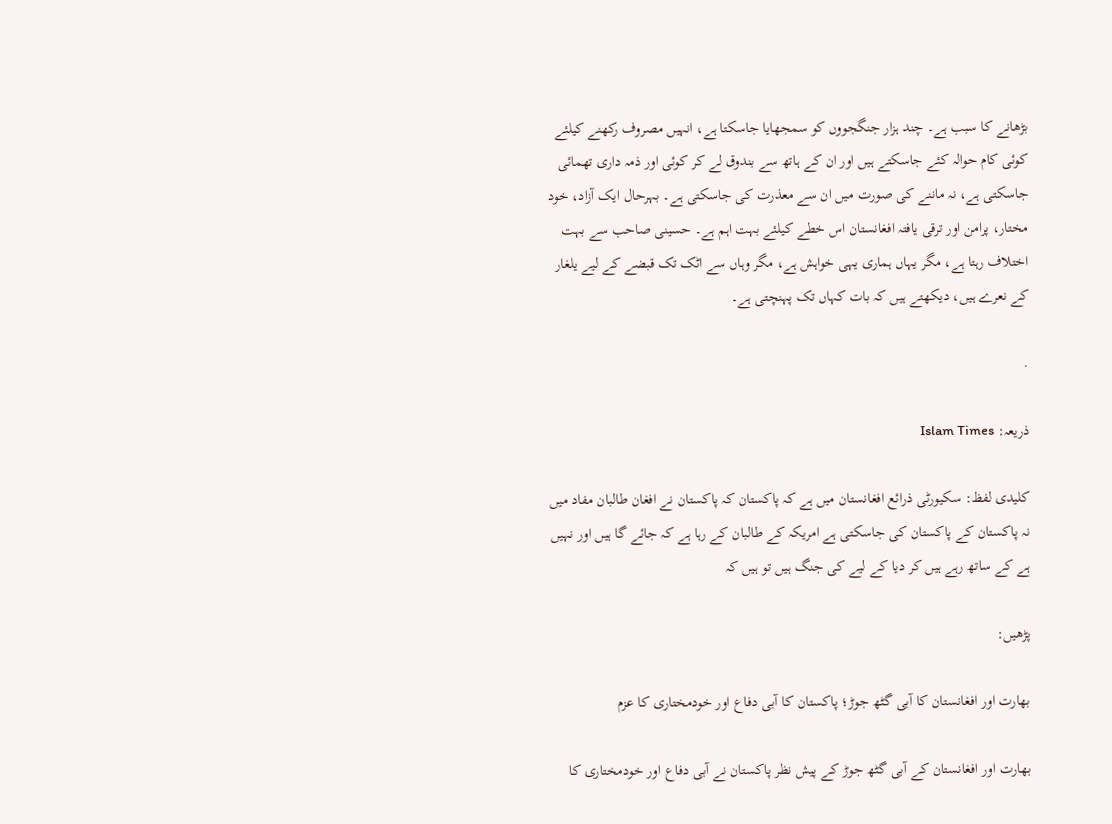بڑھانے کا سبب ہے۔ چند ہزار جنگجووں کو سمجھایا جاسکتا ہے، انہیں مصروف رکھنے کیلئے کوئی کام حوالہ کئے جاسکتے ہیں اور ان کے ہاتھ سے بندوق لے کر کوئی اور ذمہ داری تھمائی جاسکتی ہے، نہ ماننے کی صورت میں ان سے معذرت کی جاسکتی ہے۔ بہرحال ایک آزاد، خود مختار، پرامن اور ترقی یافتہ افغانستان اس خطے کیلئے بہت اہم ہے۔ حسینی صاحب سے بہت اختلاف رہتا ہے، مگر یہاں ہماری یہی خواہش ہے، مگر وہاں سے اٹک تک قبضے کے لیے یلغار کے نعرے ہیں، دیکھتے ہیں کہ بات کہاں تک پہنچتی ہے۔

.

ذریعہ: Islam Times

کلیدی لفظ: سکیورٹی ذرائع افغانستان میں ہے کہ پاکستان کہ پاکستان نے افغان طالبان مفاد میں نہ پاکستان کے پاکستان کی جاسکتی ہے امریکہ کے طالبان کے رہا ہے کہ جائے گا ہیں اور نہیں ہے کے ساتھ رہے ہیں کر دیا کے لیے کی جنگ ہیں تو ہیں کہ

پڑھیں:

بھارت اور افغانستان کا آبی گٹھ جوڑ؛ پاکستان کا آبی دفاع اور خودمختاری کا عزم

بھارت اور افغانستان کے آبی گٹھ جوڑ کے پیش نظر پاکستان نے آبی دفاع اور خودمختاری کا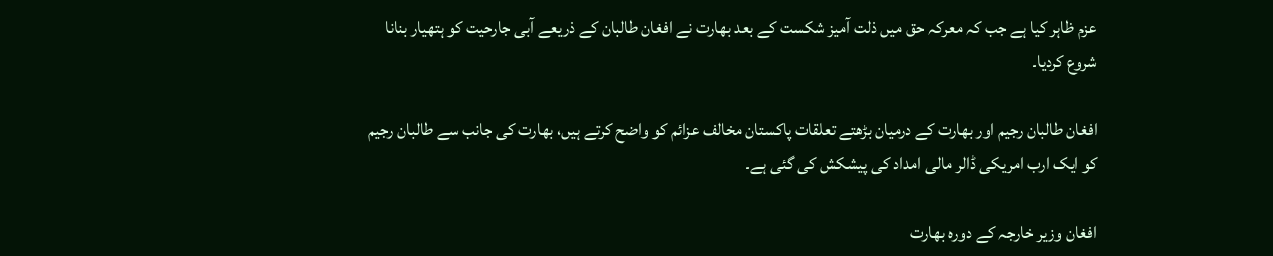عزم ظاہر کیا ہے جب کہ معرکہ حق میں ذلت آمیز شکست کے بعد بھارت نے افغان طالبان کے ذریعے آبی جارحیت کو ہتھیار بنانا شروع کردیا۔

افغان طالبان رجیم اور بھارت کے درمیان بڑھتے تعلقات پاکستان مخالف عزائم کو واضح کرتے ہیں، بھارت کی جانب سے طالبان رجیم کو ایک ارب امریکی ڈالر مالی امداد کی پیشکش کی گئی ہے۔

افغان وزیر خارجہ کے دورہ بھارت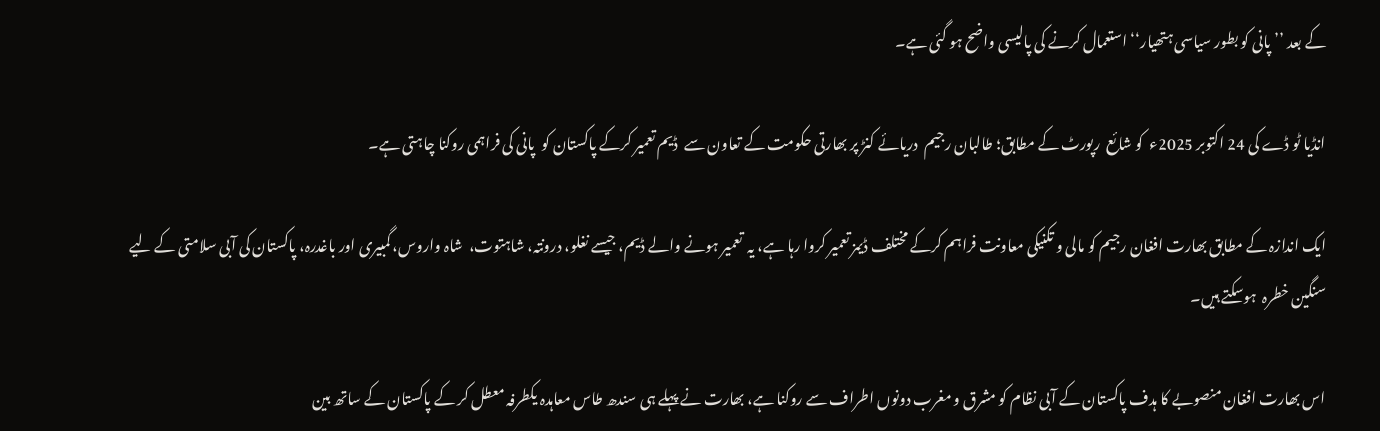کے بعد ’’پانی کو بطور سیاسی ہتھیار‘‘ استعمال کرنے کی پالیسی واضح ہو گئی ہے۔

انڈیا ٹو ڈے کی 24 اکتوبر 2025ء  کو شائع  رپورٹ کے مطابق؛ طالبان رجیم  دریائے کنڑ پر بھارتی حکومت کے تعاون سے  ڈیم تعمیر کرکے پاکستان کو  پانی کی فراہمی روکنا چاہتی ہے۔

ایک اندازہ کے مطابق بھارت افغان رجیم کو مالی و تکنیکی معاونت فراہم کرکے مختلف ڈیمز تعمیر کروا رہا ہے، یہ  تعمیر ہونے والے ڈیم، جیسے نغلو، درونتہ، شاہتوت،  شاہ واروس، گمبیری اور باغدرہ، پاکستان کی آبی سلامتی کے لیے سنگین خطرہ  ہوسکتے ہیں۔

اس بھارت افغان منصوبے کا ہدف پاکستان کے آبی نظام کو مشرق و مغرب دونوں اطراف سے روکنا ہے، بھارت نے پہلے ہی سندھ طاس معاہدہ یکطرفہ معطل کر کے پاکستان کے ساتھ بین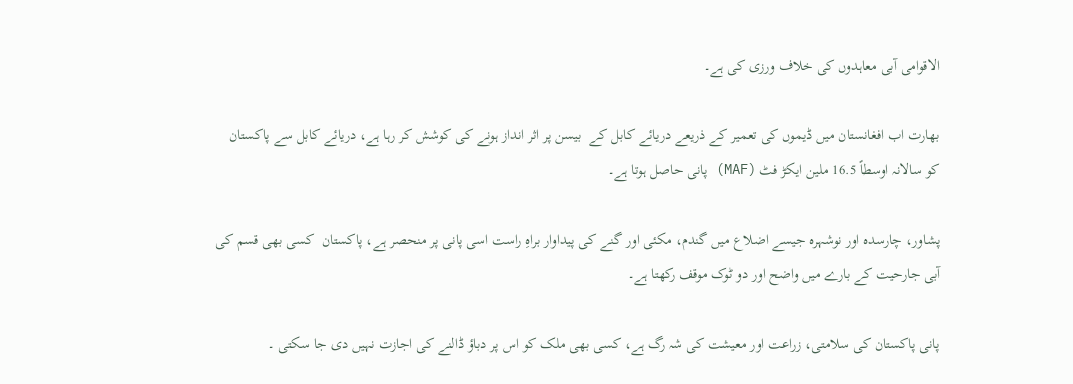الاقوامی آبی معاہدوں کی خلاف ورزی کی ہے۔

بھارت اب افغانستان میں ڈیموں کی تعمیر کے ذریعے دریائے کابل کے  بیسن پر اثر انداز ہونے کی کوشش کر رہا ہے، دریائے کابل سے پاکستان کو سالانہ اوسطاً 16.5 ملین ایکڑ فٹ (MAF) پانی حاصل ہوتا ہے۔

پشاور، چارسدہ اور نوشہرہ جیسے اضلاع میں گندم، مکئی اور گنے کی پیداوار براہِ راست اسی پانی پر منحصر ہے، پاکستان  کسی بھی قسم کی  آبی جارحیت کے بارے میں واضح اور دو ٹوک موقف رکھتا ہے۔

پانی پاکستان کی سلامتی، زراعت اور معیشت کی شہ رگ ہے، کسی بھی ملک کو اس پر دباؤ ڈالنے کی اجازت نہیں دی جا سکتی ۔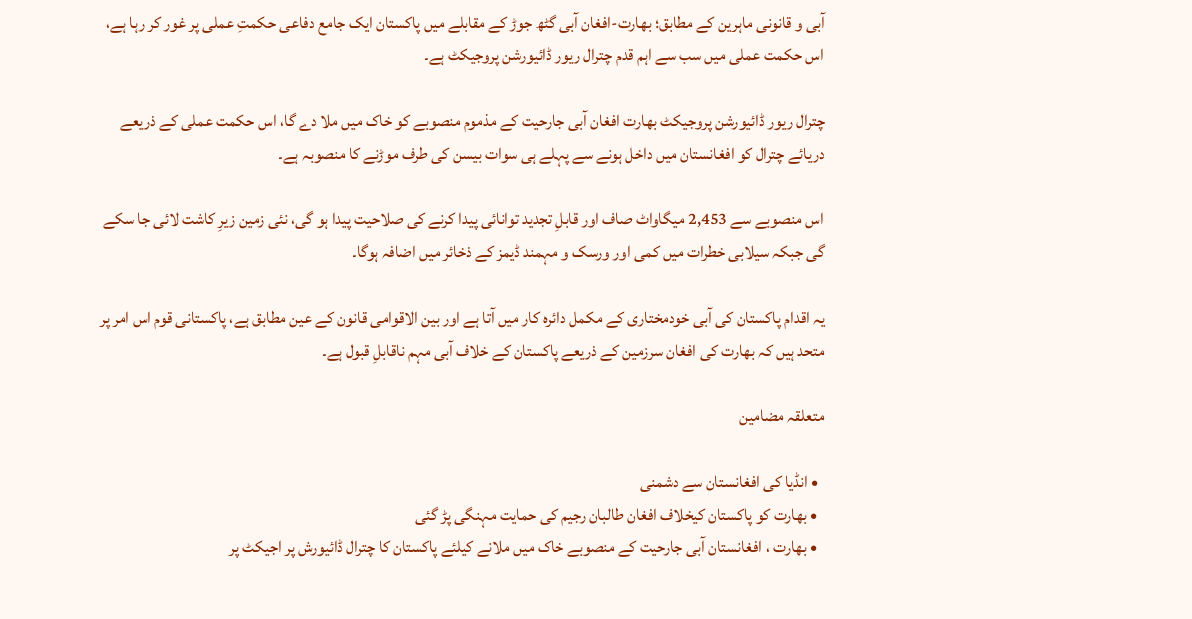آبی و قانونی ماہرین کے مطابق؛ بھارت-افغان آبی گٹھ جوڑ کے مقابلے میں پاکستان ایک جامع دفاعی حکمتِ عملی پر غور کر رہا ہے، اس حکمت عملی میں سب سے اہم قدم چترال ریور ڈائیورشن پروجیکٹ ہے۔

چترال ریور ڈائیورشن پروجیکٹ بھارت افغان آبی جارحیت کے مذموم منصوبے کو خاک میں ملا دے گا، اس حکمت عملی کے ذریعے  دریائے چترال کو افغانستان میں داخل ہونے سے پہلے ہی سوات بیسن کی طرف موڑنے کا منصوبہ ہے۔

اس منصوبے سے 2,453 میگاواٹ صاف اور قابلِ تجدید توانائی پیدا کرنے کی صلاحیت پیدا ہو گی، نئی زمین زیرِ کاشت لائی جا سکے گی جبکہ سیلابی خطرات میں کمی اور ورسک و مہمند ڈیمز کے ذخائر میں اضافہ ہوگا۔

یہ اقدام پاکستان کی آبی خودمختاری کے مکمل دائرہ کار میں آتا ہے اور بین الاقوامی قانون کے عین مطابق ہے، پاکستانی قوم اس امر پر متحد ہیں کہ بھارت کی افغان سرزمین کے ذریعے پاکستان کے خلاف آبی مہم ناقابلِ قبول ہے۔

متعلقہ مضامین

  • انڈیا کی افغانستان سے دشمنی
  • بھارت کو پاکستان کیخلاف افغان طالبان رجیم کی حمایت مہنگی پڑ گئی
  • بھارت ، افغانستان آبی جارحیت کے منصوبے خاک میں ملانے کیلئے پاکستان کا چترال ڈائیورش پر اجیکٹ پر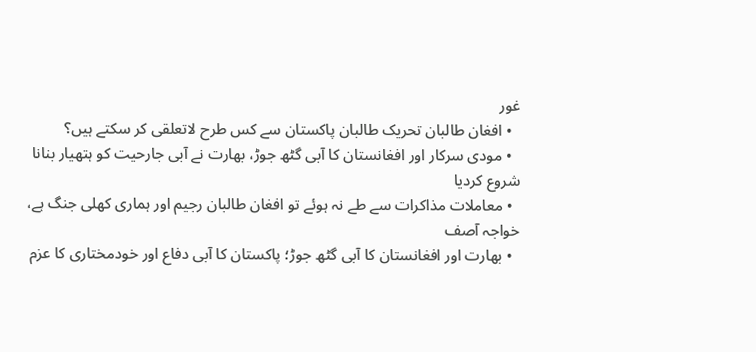غور
  • افغان طالبان تحریک طالبان پاکستان سے کس طرح لاتعلقی کر سکتے ہیں؟
  • مودی سرکار اور افغانستان کا آبی گٹھ جوڑ، بھارت نے آبی جارحیت کو ہتھیار بنانا شروع کردیا
  • معاملات مذاکرات سے طے نہ ہوئے تو افغان طالبان رجیم اور ہماری کھلی جنگ ہے، خواجہ آصف
  • بھارت اور افغانستان کا آبی گٹھ جوڑ؛ پاکستان کا آبی دفاع اور خودمختاری کا عزم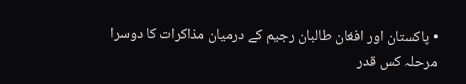• پاکستان اور افغان طالبان رجیم کے درمیان مذاکرات کا دوسرا مرحلہ کس قدر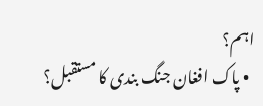اہم؟
  • پاک افغان جنگ بندی کا مستقبل؟